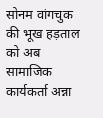सोनम वांगचुक की भूख हड़ताल को अब सामाजिक कार्यकर्ता अन्ना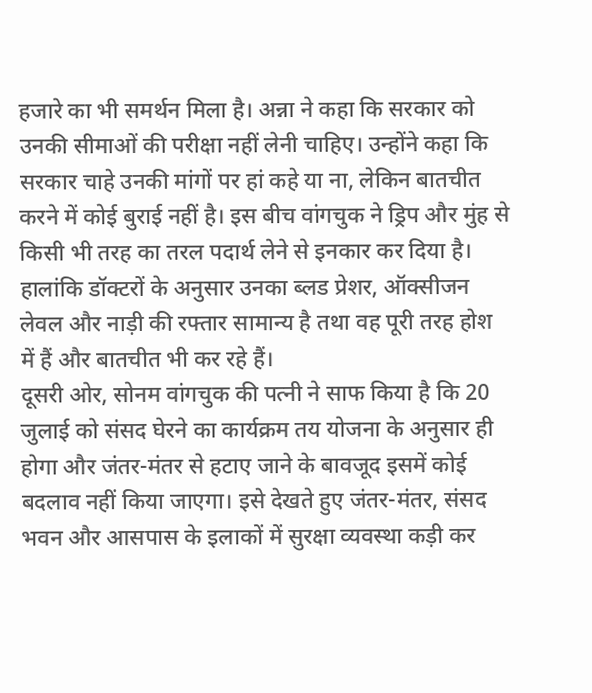हजारे का भी समर्थन मिला है। अन्ना ने कहा कि सरकार को उनकी सीमाओं की परीक्षा नहीं लेनी चाहिए। उन्होंने कहा कि सरकार चाहे उनकी मांगों पर हां कहे या ना, लेकिन बातचीत करने में कोई बुराई नहीं है। इस बीच वांगचुक ने ड्रिप और मुंह से किसी भी तरह का तरल पदार्थ लेने से इनकार कर दिया है। हालांकि डॉक्टरों के अनुसार उनका ब्लड प्रेशर, ऑक्सीजन लेवल और नाड़ी की रफ्तार सामान्य है तथा वह पूरी तरह होश में हैं और बातचीत भी कर रहे हैं।
दूसरी ओर, सोनम वांगचुक की पत्नी ने साफ किया है कि 20 जुलाई को संसद घेरने का कार्यक्रम तय योजना के अनुसार ही होगा और जंतर-मंतर से हटाए जाने के बावजूद इसमें कोई बदलाव नहीं किया जाएगा। इसे देखते हुए जंतर-मंतर, संसद भवन और आसपास के इलाकों में सुरक्षा व्यवस्था कड़ी कर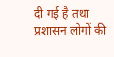दी गई है तथा प्रशासन लोगों की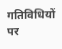गतिविधियों पर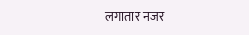लगातार नजर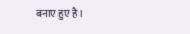बनाए हुए है।